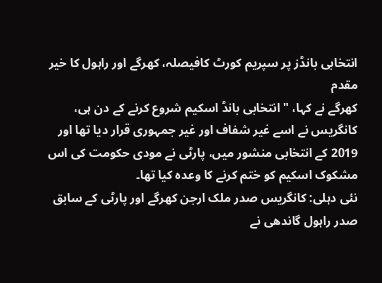انتخابی بانڈز پر سپریم کورٹ کافیصلہ، کھرگے اور راہول کا خیر مقدم
کھرگے نے کہا، "انتخابی بانڈ اسکیم شروع کرنے کے دن ہی، کانگریس نے اسے غیر شفاف اور غیر جمہوری قرار دیا تھا اور 2019 کے انتخابی منشور میں، پارٹی نے مودی حکومت کی اس مشکوک اسکیم کو ختم کرنے کا وعدہ کیا تھا۔
نئی دہلی: کانگریس صدر ملک ارجن کھرگے اور پارٹی کے سابق صدر راہول گاندھی نے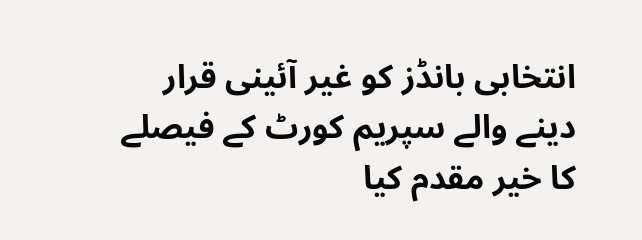انتخابی بانڈز کو غیر آئینی قرار دینے والے سپریم کورٹ کے فیصلے کا خیر مقدم کیا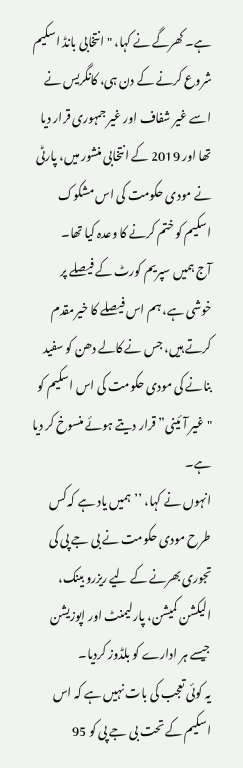ہے۔ کھرگے نے کہا، "انتخابی بانڈ اسکیم شروع کرنے کے دن ہی، کانگریس نے اسے غیر شفاف اور غیر جمہوری قرار دیا تھا اور 2019 کے انتخابی منشور میں، پارٹی نے مودی حکومت کی اس مشکوک اسکیم کو ختم کرنے کا وعدہ کیا تھا۔
آج ہمیں سپریم کورٹ کے فیصلے پر خوشی ہے، ہم اس فیصلے کا خیرمقدم کرتے ہیں، جس نے کالے دھن کو سفید بنانے کی مودی حکومت کی اس اسکیم کو "غیر آئینی” قرار دیتے ہوئے منسوخ کر دیا ہے۔
انہوں نے کہا، ’’ہمیں یاد ہے کہ کس طرح مودی حکومت نے بی جے پی کی تجوری بھرنے کے لیے ریزرو بینک، الیکشن کمیشن، پارلیمنٹ اور اپوزیشن جیسے ہر ادارے کو بلڈوز کردیا۔
یہ کوئی تعجب کی بات نہیں ہے کہ اس اسکیم کے تحت بی جے پی کو 95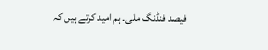فیصد فنڈنگ ملی۔ ہم امید کرتے ہیں کہ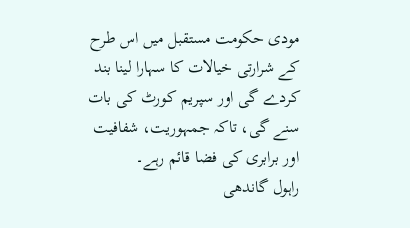مودی حکومت مستقبل میں اس طرح کے شرارتی خیالات کا سہارا لینا بند کردے گی اور سپریم کورٹ کی بات سنے گی، تاکہ جمہوریت، شفافیت اور برابری کی فضا قائم رہے۔
راہول گاندھی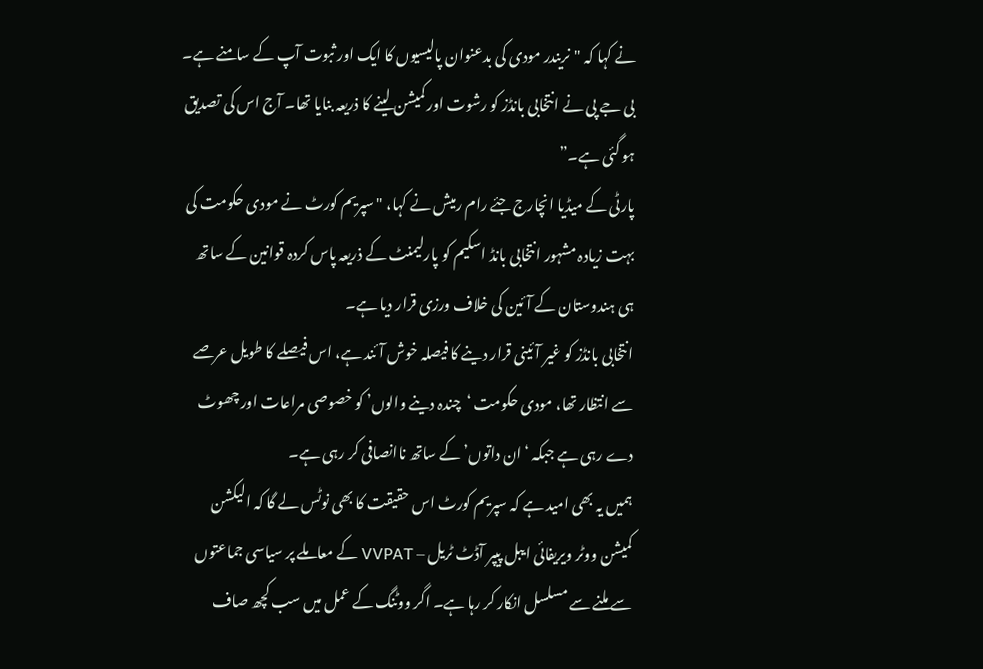نے کہا کہ "نریندر مودی کی بدعنوان پالیسیوں کا ایک اور ثبوت آپ کے سامنے ہے۔ بی جے پی نے انتخابی بانڈز کو رشوت اور کمیشن لینے کا ذریعہ بنایا تھا۔ آج اس کی تصدیق ہو گئی ہے۔”
پارٹی کے میڈیا انچارج جئے رام رمیش نے کہا، "سپریم کورٹ نے مودی حکومت کی بہت زیادہ مشہور انتخابی بانڈ اسکیم کو پارلیمنٹ کے ذریعہ پاس کردہ قوانین کے ساتھ ہی ہندوستان کے آئین کی خلاف ورزی قرار دیا ہے۔
انتخابی بانڈز کو غیر آئینی قرار دینے کا فیصلہ خوش آئند ہے، اس فیصلے کا طویل عرصے سے انتظار تھا، مودی حکومت ‘چندہ دینے والوں’ کو خصوصی مراعات اور چھوٹ دے رہی ہے جبکہ ‘ان داتوں’ کے ساتھ ناانصافی کر رہی ہے۔
ہمیں یہ بھی امید ہے کہ سپریم کورٹ اس حقیقت کا بھی نوٹس لے گا کہ الیکشن کمیشن ووٹر ویریفائی ایبل پیپر آڈٹ ٹریل – VVPAT کے معاملے پر سیاسی جماعتوں سے ملنے سے مسلسل انکار کر رہا ہے۔ اگر ووٹنگ کے عمل میں سب کچھ صاف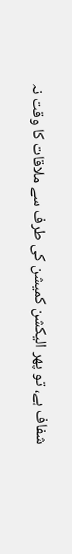شفاف ہے، تو پھر الیکشن کمیشن کی طرف سے ملاقات کا وقت نہ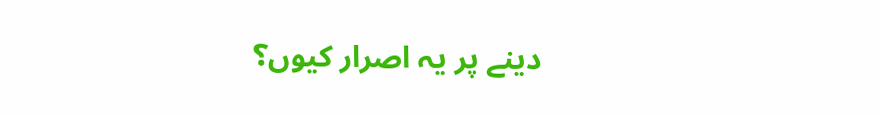دینے پر یہ اصرار کیوں؟